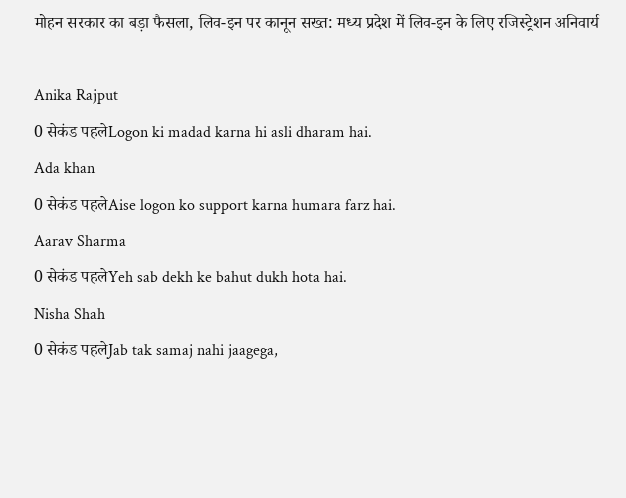मोहन सरकार का बड़ा फैसला, लिव-इन पर कानून सख्त: मध्य प्रदेश में लिव-इन के लिए रजिस्ट्रेशन अनिवार्य

Anika Rajput
0 सेकंड पहलेLogon ki madad karna hi asli dharam hai.
Ada khan
0 सेकंड पहलेAise logon ko support karna humara farz hai.
Aarav Sharma
0 सेकंड पहलेYeh sab dekh ke bahut dukh hota hai.
Nisha Shah
0 सेकंड पहलेJab tak samaj nahi jaagega,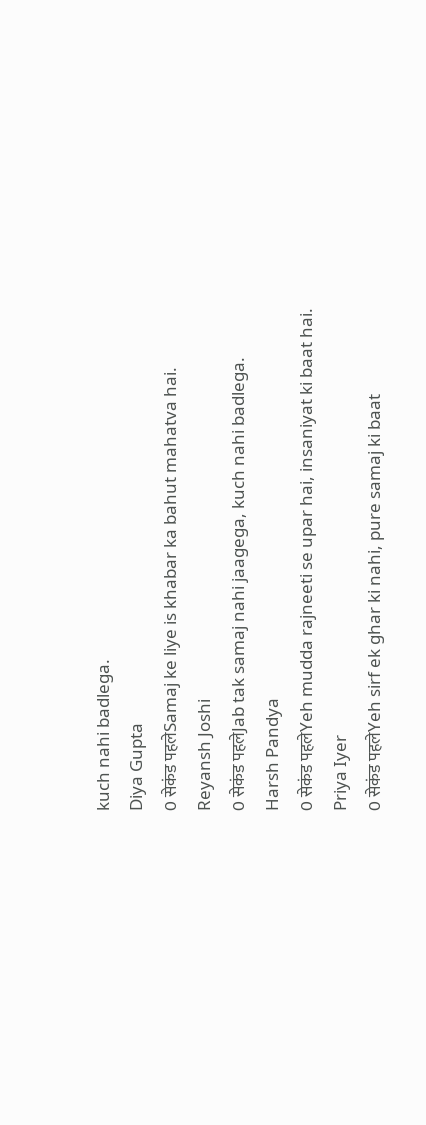kuch nahi badlega.
Diya Gupta
0 सेकंड पहलेSamaj ke liye is khabar ka bahut mahatva hai.
Reyansh Joshi
0 सेकंड पहलेJab tak samaj nahi jaagega, kuch nahi badlega.
Harsh Pandya
0 सेकंड पहलेYeh mudda rajneeti se upar hai, insaniyat ki baat hai.
Priya Iyer
0 सेकंड पहलेYeh sirf ek ghar ki nahi, pure samaj ki baat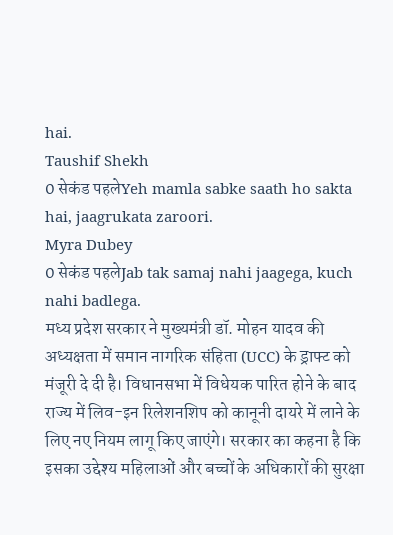hai.
Taushif Shekh
0 सेकंड पहलेYeh mamla sabke saath ho sakta hai, jaagrukata zaroori.
Myra Dubey
0 सेकंड पहलेJab tak samaj nahi jaagega, kuch nahi badlega.
मध्य प्रदेश सरकार ने मुख्यमंत्री डॉ. मोहन यादव की अध्यक्षता में समान नागरिक संहिता (UCC) के ड्राफ्ट को मंजूरी दे दी है। विधानसभा में विधेयक पारित होने के बाद राज्य में लिव-इन रिलेशनशिप को कानूनी दायरे में लाने के लिए नए नियम लागू किए जाएंगे। सरकार का कहना है कि इसका उद्देश्य महिलाओं और बच्चों के अधिकारों की सुरक्षा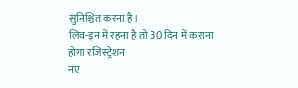सुनिश्चित करना है।
लिव-इन में रहना है तो 30 दिन में कराना होगा रजिस्ट्रेशन
नए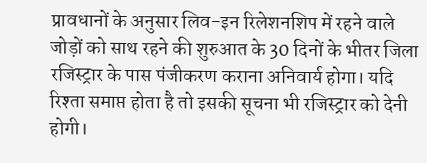प्रावधानों के अनुसार लिव-इन रिलेशनशिप में रहने वाले जोड़ों को साथ रहने की शुरुआत के 30 दिनों के भीतर जिला रजिस्ट्रार के पास पंजीकरण कराना अनिवार्य होगा। यदि रिश्ता समाप्त होता है तो इसकी सूचना भी रजिस्ट्रार को देनी होगी।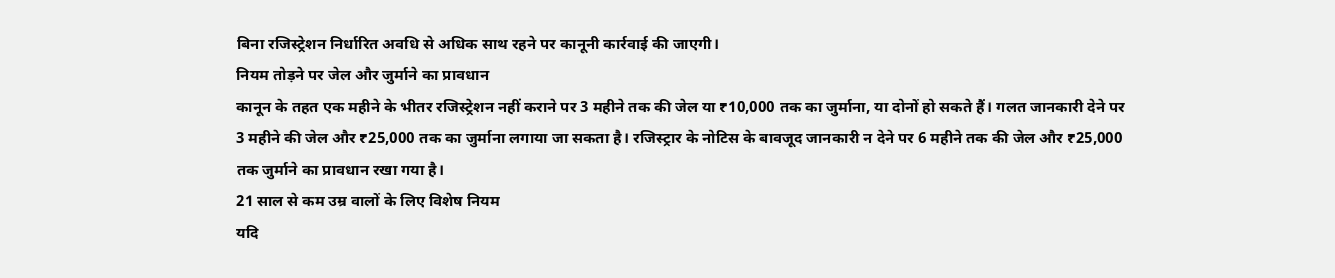बिना रजिस्ट्रेशन निर्धारित अवधि से अधिक साथ रहने पर कानूनी कार्रवाई की जाएगी।
नियम तोड़ने पर जेल और जुर्माने का प्रावधान
कानून के तहत एक महीने के भीतर रजिस्ट्रेशन नहीं कराने पर 3 महीने तक की जेल या ₹10,000 तक का जुर्माना, या दोनों हो सकते हैं। गलत जानकारी देने पर 3 महीने की जेल और ₹25,000 तक का जुर्माना लगाया जा सकता है। रजिस्ट्रार के नोटिस के बावजूद जानकारी न देने पर 6 महीने तक की जेल और ₹25,000 तक जुर्माने का प्रावधान रखा गया है।
21 साल से कम उम्र वालों के लिए विशेष नियम
यदि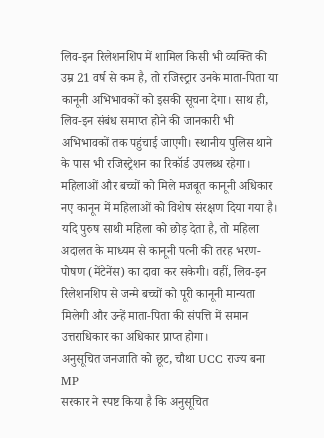लिव-इन रिलेशनशिप में शामिल किसी भी व्यक्ति की उम्र 21 वर्ष से कम है, तो रजिस्ट्रार उनके माता-पिता या कानूनी अभिभावकों को इसकी सूचना देगा। साथ ही, लिव-इन संबंध समाप्त होने की जानकारी भी अभिभावकों तक पहुंचाई जाएगी। स्थानीय पुलिस थाने के पास भी रजिस्ट्रेशन का रिकॉर्ड उपलब्ध रहेगा।
महिलाओं और बच्चों को मिले मजबूत कानूनी अधिकार
नए कानून में महिलाओं को विशेष संरक्षण दिया गया है। यदि पुरुष साथी महिला को छोड़ देता है, तो महिला अदालत के माध्यम से कानूनी पत्नी की तरह भरण-पोषण (मेंटेनेंस) का दावा कर सकेगी। वहीं, लिव-इन रिलेशनशिप से जन्मे बच्चों को पूरी कानूनी मान्यता मिलेगी और उन्हें माता-पिता की संपत्ति में समान उत्तराधिकार का अधिकार प्राप्त होगा।
अनुसूचित जनजाति को छूट, चौथा UCC राज्य बना MP
सरकार ने स्पष्ट किया है कि अनुसूचित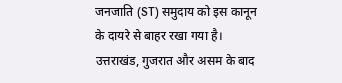जनजाति (ST) समुदाय को इस कानून के दायरे से बाहर रखा गया है। उत्तराखंड, गुजरात और असम के बाद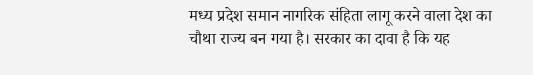मध्य प्रदेश समान नागरिक संहिता लागू करने वाला देश का चौथा राज्य बन गया है। सरकार का दावा है कि यह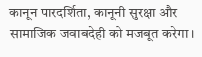कानून पारदर्शिता, कानूनी सुरक्षा और सामाजिक जवाबदेही को मजबूत करेगा।